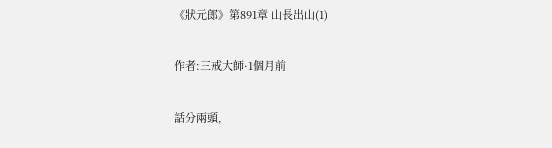《狀元郎》第891章 山長出山(1)

作者:三戒大師·1個月前

話分兩頭,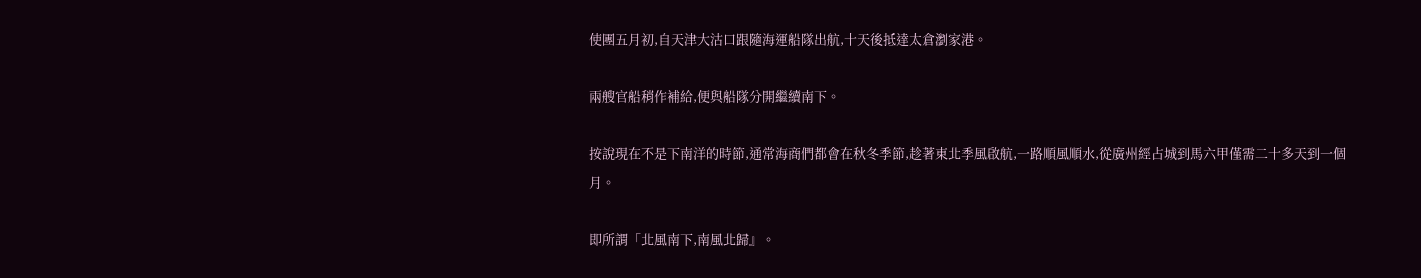使團五月初,自天津大沽口跟隨海運船隊出航,十天後抵達太倉瀏家港。

兩艘官船稍作補給,便與船隊分開繼續南下。

按說現在不是下南洋的時節,通常海商們都會在秋冬季節,趁著東北季風啟航,一路順風順水,從廣州經占城到馬六甲僅需二十多天到一個月。

即所謂「北風南下,南風北歸』。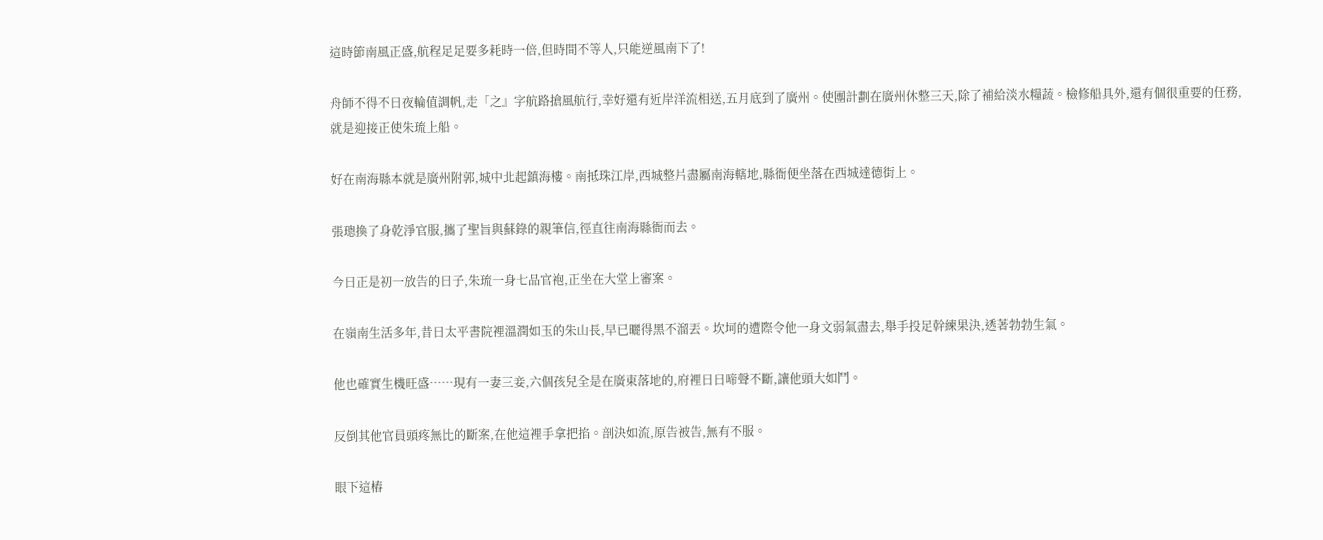這時節南風正盛,航程足足要多耗時一倍,但時間不等人,只能逆風南下了!

舟師不得不日夜輪值調帆,走「之』字航路搶風航行,幸好還有近岸洋流相送,五月底到了廣州。使團計劃在廣州休整三天,除了補給淡水糧蔬。檢修船具外,還有個很重要的任務,就是迎接正使朱琉上船。

好在南海縣本就是廣州附郭,城中北起鎮海樓。南抵珠江岸,西城整片盡屬南海轄地,縣衙便坐落在西城達德街上。

張璁換了身乾淨官服,攜了聖旨與蘇錄的親筆信,徑直往南海縣衙而去。

今日正是初一放告的日子,朱琉一身七品官袍,正坐在大堂上審案。

在嶺南生活多年,昔日太平書院裡溫潤如玉的朱山長,早已曬得黑不溜丟。坎坷的遭際令他一身文弱氣盡去,舉手投足幹練果決,透著勃勃生氣。

他也確實生機旺盛……現有一妻三妾,六個孩兒全是在廣東落地的,府裡日日啼聲不斷,讓他頭大如鬥。

反倒其他官員頭疼無比的斷案,在他這裡手拿把掐。剖決如流,原告被告,無有不服。

眼下這樁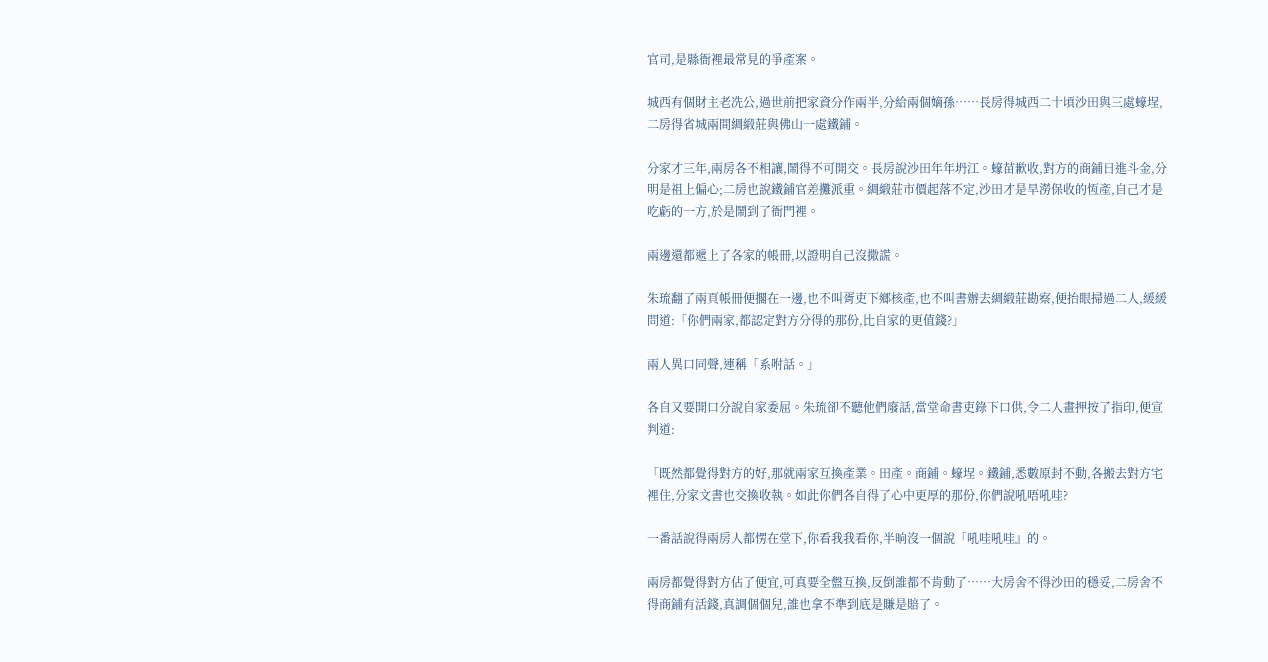官司,是縣衙裡最常見的爭產案。

城西有個財主老冼公,過世前把家資分作兩半,分給兩個嫡孫……長房得城西二十頃沙田與三處蠔埕,二房得省城兩間綢緞莊與佛山一處鐵鋪。

分家才三年,兩房各不相讓,鬧得不可開交。長房說沙田年年坍江。蠔苗歉收,對方的商鋪日進斗金,分明是祖上偏心;二房也說鐵鋪官差攤派重。綢緞莊市價起落不定,沙田才是旱澇保收的恆產,自己才是吃虧的一方,於是鬧到了衙門裡。

兩邊還都遞上了各家的帳冊,以證明自己沒撒謊。

朱琉翻了兩頁帳冊便擱在一邊,也不叫胥吏下鄉核產,也不叫書辦去綢緞莊勘察,便抬眼掃過二人,緩緩問道:「你們兩家,都認定對方分得的那份,比自家的更值錢?」

兩人異口同聲,連稱「系咐話。」

各自又要開口分說自家委屈。朱琉卻不聽他們廢話,當堂命書吏錄下口供,令二人畫押按了指印,便宣判道:

「既然都覺得對方的好,那就兩家互換產業。田產。商鋪。蠔埕。鐵鋪,悉數原封不動,各搬去對方宅裡住,分家文書也交換收執。如此你們各自得了心中更厚的那份,你們說吼唔吼哇?

一番話說得兩房人都愣在堂下,你看我我看你,半晌沒一個說「吼哇吼哇』的。

兩房都覺得對方佔了便宜,可真要全盤互換,反倒誰都不肯動了……大房舍不得沙田的穩妥,二房舍不得商鋪有活錢,真調個個兒,誰也拿不準到底是賺是賠了。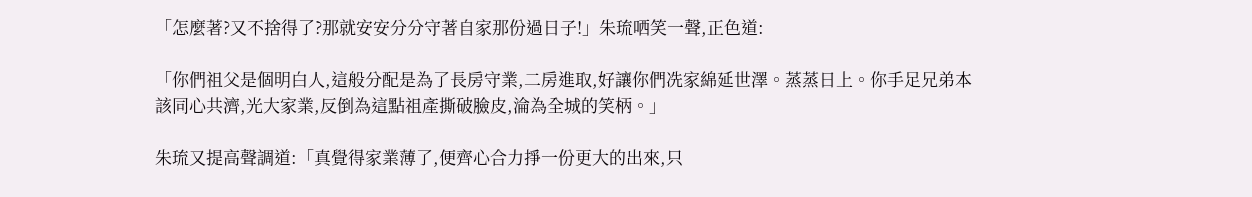「怎麼著?又不捨得了?那就安安分分守著自家那份過日子!」朱琉哂笑一聲,正色道:

「你們祖父是個明白人,這般分配是為了長房守業,二房進取,好讓你們冼家綿延世澤。蒸蒸日上。你手足兄弟本該同心共濟,光大家業,反倒為這點祖產撕破臉皮,淪為全城的笑柄。」

朱琉又提高聲調道:「真覺得家業薄了,便齊心合力掙一份更大的出來,只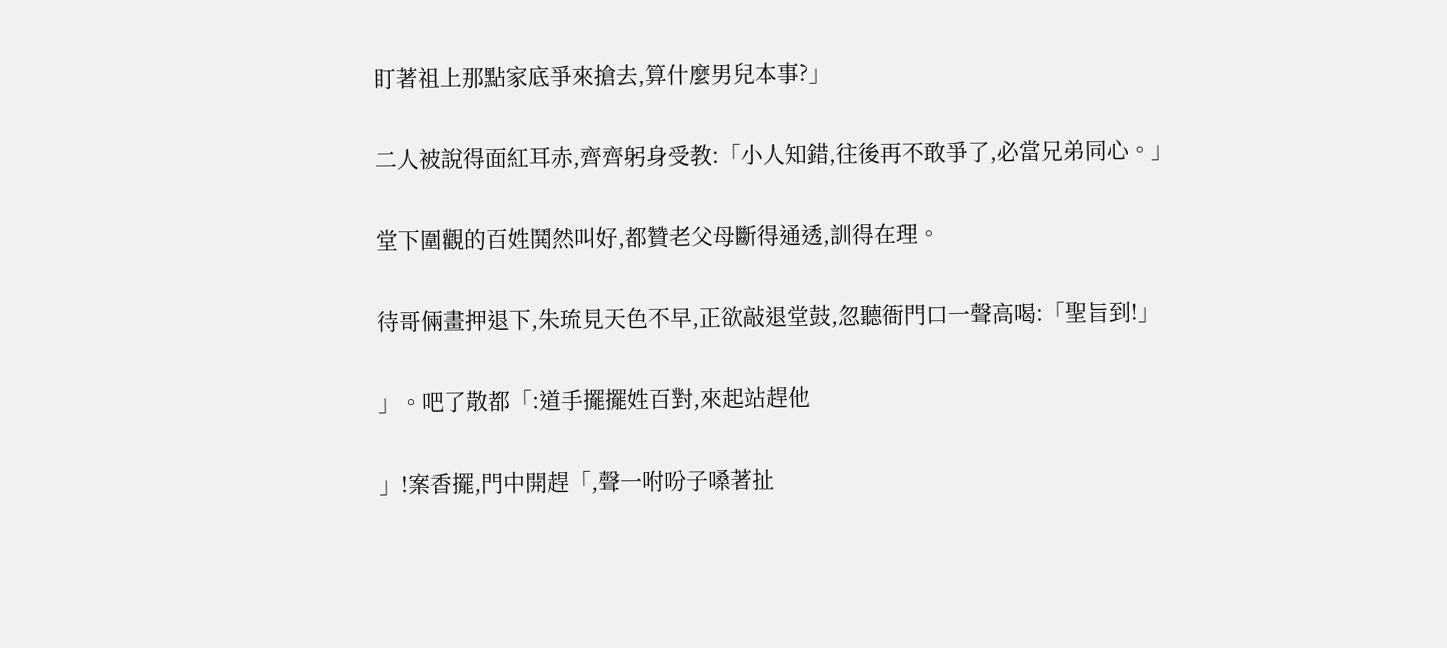盯著祖上那點家底爭來搶去,算什麼男兒本事?」

二人被說得面紅耳赤,齊齊躬身受教:「小人知錯,往後再不敢爭了,必當兄弟同心。」

堂下圍觀的百姓鬨然叫好,都贊老父母斷得通透,訓得在理。

待哥倆畫押退下,朱琉見天色不早,正欲敲退堂鼓,忽聽衙門口一聲高喝:「聖旨到!」

」。吧了散都「:道手擺擺姓百對,來起站趕他

」!案香擺,門中開趕「,聲一咐吩子嗓著扯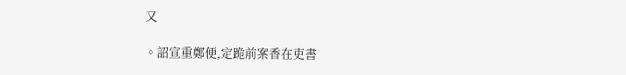又

。詔宣重鄭便,定跪前案香在吏書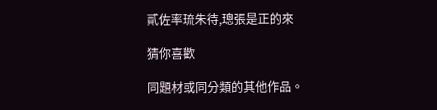貳佐率琉朱待,璁張是正的來

猜你喜歡

同題材或同分類的其他作品。